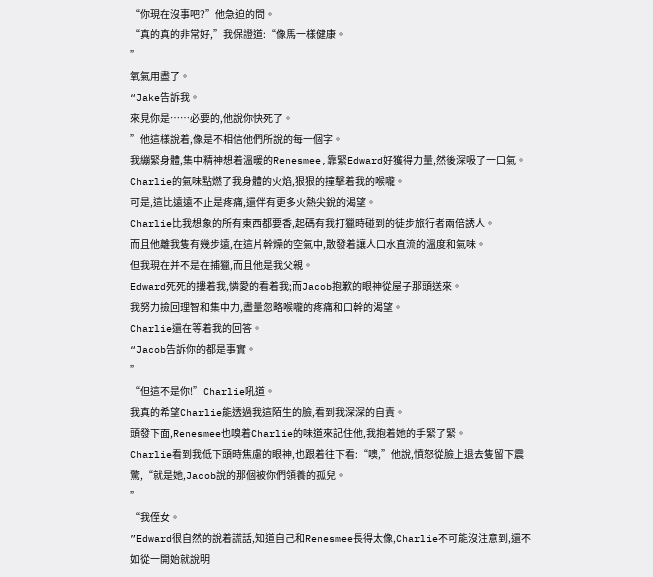“你現在沒事吧?”他急迫的問。
“真的真的非常好,”我保證道:“像馬一樣健康。
”
氧氣用盡了。
“Jake告訴我。
來見你是……必要的,他說你快死了。
”他這樣說着,像是不相信他們所說的每一個字。
我繃緊身體,集中精神想着溫暖的Renesmee,靠緊Edward好獲得力量,然後深吸了一口氣。
Charlie的氣味點燃了我身體的火焰,狠狠的撞擊着我的喉嚨。
可是,這比遠遠不止是疼痛,還伴有更多火熱尖銳的渴望。
Charlie比我想象的所有東西都要香,起碼有我打獵時碰到的徒步旅行者兩倍誘人。
而且他離我隻有幾步遠,在這片幹燥的空氣中,散發着讓人口水直流的溫度和氣味。
但我現在并不是在捕獵,而且他是我父親。
Edward死死的摟着我,憐愛的看着我;而Jacob抱歉的眼神從屋子那頭送來。
我努力撿回理智和集中力,盡量忽略喉嚨的疼痛和口幹的渴望。
Charlie還在等着我的回答。
“Jacob告訴你的都是事實。
”
“但這不是你!”Charlie吼道。
我真的希望Charlie能透過我這陌生的臉,看到我深深的自責。
頭發下面,Renesmee也嗅着Charlie的味道來記住他,我抱着她的手緊了緊。
Charlie看到我低下頭時焦慮的眼神,也跟着往下看:“噢,”他說,憤怒從臉上退去隻留下震驚,“就是她,Jacob說的那個被你們領養的孤兒。
”
“我侄女。
”Edward很自然的說着謊話,知道自己和Renesmee長得太像,Charlie不可能沒注意到,還不如從一開始就說明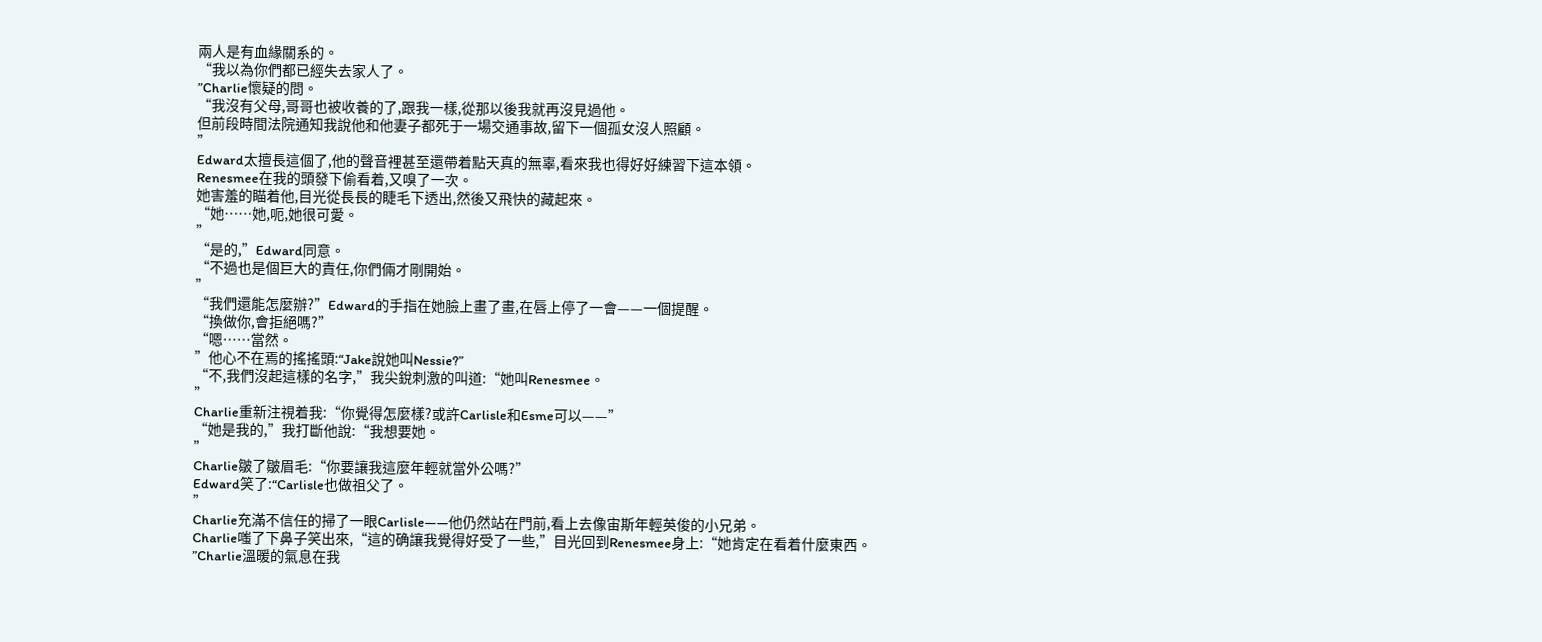兩人是有血緣關系的。
“我以為你們都已經失去家人了。
”Charlie懷疑的問。
“我沒有父母,哥哥也被收養的了,跟我一樣,從那以後我就再沒見過他。
但前段時間法院通知我說他和他妻子都死于一場交通事故,留下一個孤女沒人照顧。
”
Edward太擅長這個了,他的聲音裡甚至還帶着點天真的無辜,看來我也得好好練習下這本領。
Renesmee在我的頭發下偷看着,又嗅了一次。
她害羞的瞄着他,目光從長長的睫毛下透出,然後又飛快的藏起來。
“她……她,呃,她很可愛。
”
“是的,”Edward同意。
“不過也是個巨大的責任,你們倆才剛開始。
”
“我們還能怎麼辦?”Edward的手指在她臉上畫了畫,在唇上停了一會——一個提醒。
“換做你,會拒絕嗎?”
“嗯……當然。
”他心不在焉的搖搖頭:“Jake說她叫Nessie?”
“不,我們沒起這樣的名字,”我尖銳刺激的叫道:“她叫Renesmee。
”
Charlie重新注視着我:“你覺得怎麼樣?或許Carlisle和Esme可以——”
“她是我的,”我打斷他說:“我想要她。
”
Charlie皺了皺眉毛:“你要讓我這麼年輕就當外公嗎?”
Edward笑了:“Carlisle也做祖父了。
”
Charlie充滿不信任的掃了一眼Carlisle——他仍然站在門前,看上去像宙斯年輕英俊的小兄弟。
Charlie嗤了下鼻子笑出來,“這的确讓我覺得好受了一些,”目光回到Renesmee身上:“她肯定在看着什麼東西。
”Charlie溫暖的氣息在我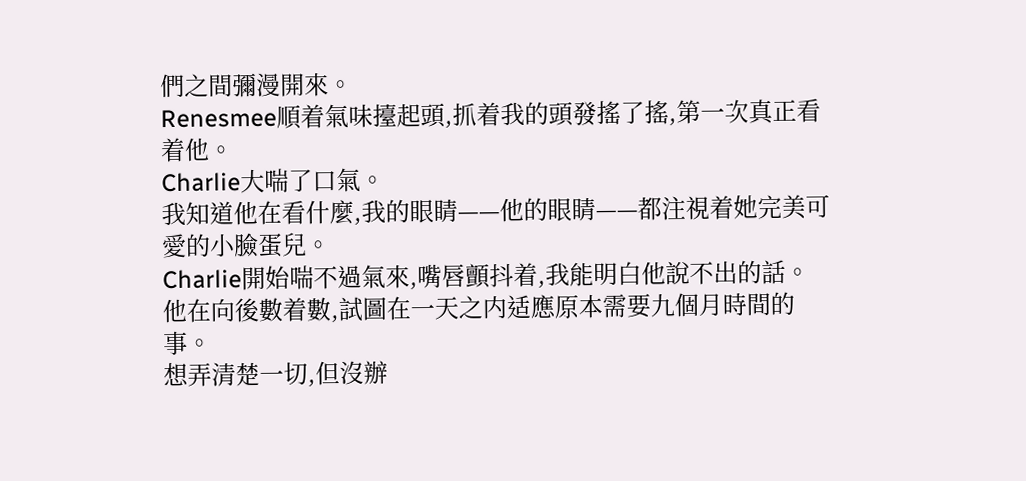們之間彌漫開來。
Renesmee順着氣味擡起頭,抓着我的頭發搖了搖,第一次真正看着他。
Charlie大喘了口氣。
我知道他在看什麼,我的眼睛——他的眼睛——都注視着她完美可愛的小臉蛋兒。
Charlie開始喘不過氣來,嘴唇顫抖着,我能明白他說不出的話。
他在向後數着數,試圖在一天之内适應原本需要九個月時間的事。
想弄清楚一切,但沒辦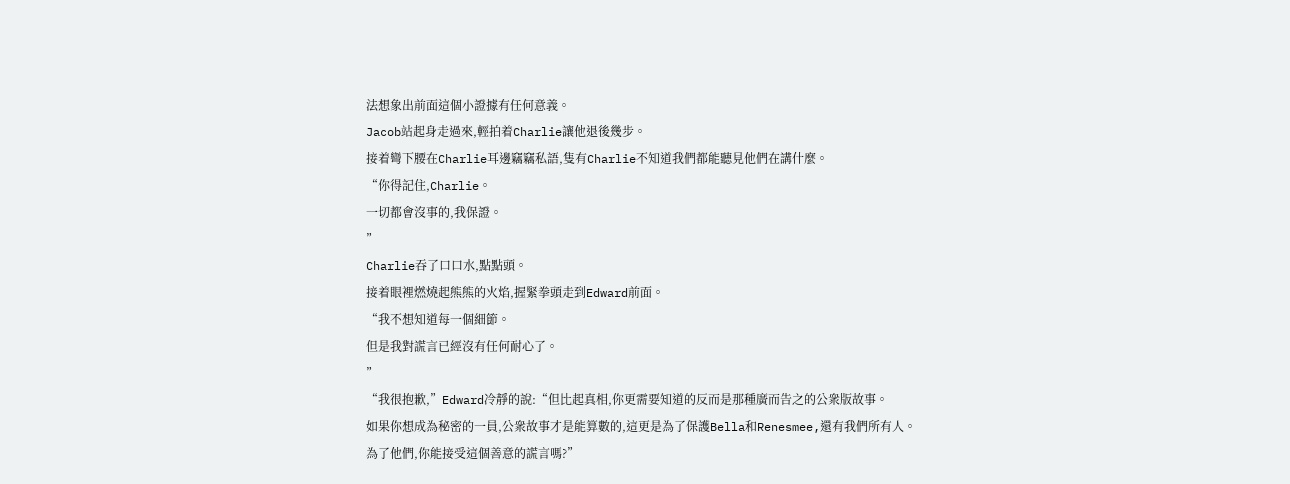法想象出前面這個小證據有任何意義。
Jacob站起身走過來,輕拍着Charlie讓他退後幾步。
接着彎下腰在Charlie耳邊竊竊私語,隻有Charlie不知道我們都能聽見他們在講什麼。
“你得記住,Charlie。
一切都會沒事的,我保證。
”
Charlie吞了口口水,點點頭。
接着眼裡燃燒起熊熊的火焰,握緊拳頭走到Edward前面。
“我不想知道每一個細節。
但是我對謊言已經沒有任何耐心了。
”
“我很抱歉,”Edward冷靜的說:“但比起真相,你更需要知道的反而是那種廣而告之的公衆版故事。
如果你想成為秘密的一員,公衆故事才是能算數的,這更是為了保護Bella和Renesmee,還有我們所有人。
為了他們,你能接受這個善意的謊言嗎?”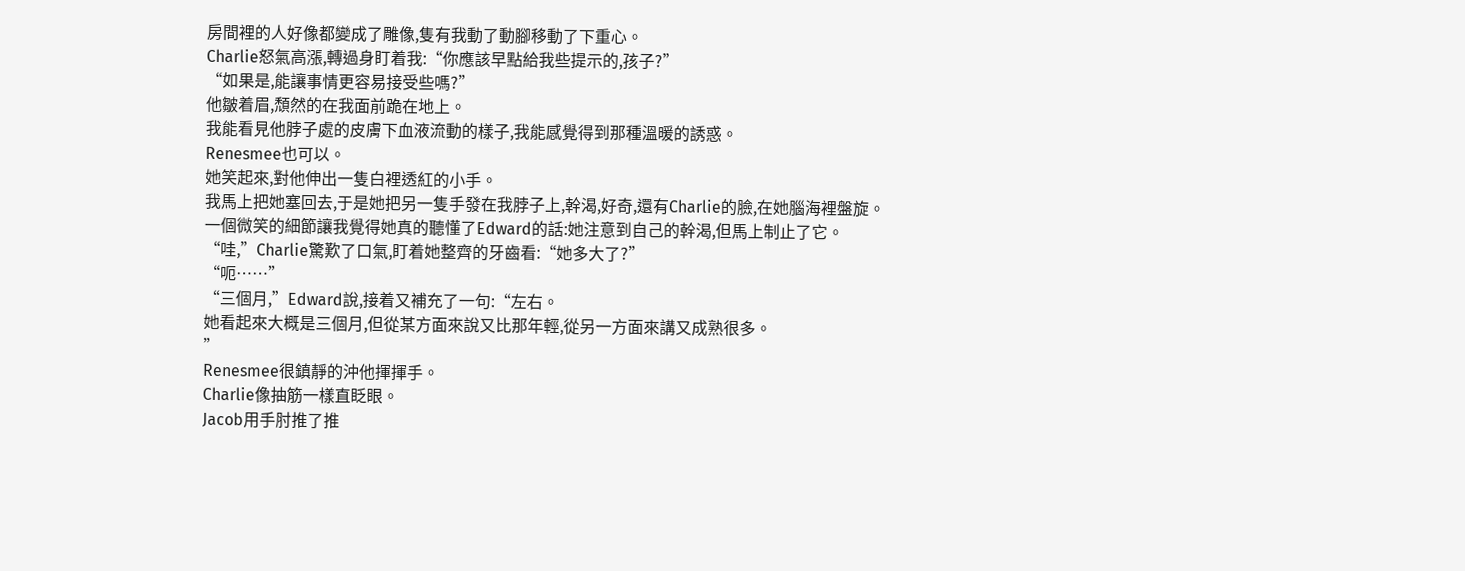房間裡的人好像都變成了雕像,隻有我動了動腳移動了下重心。
Charlie怒氣高漲,轉過身盯着我:“你應該早點給我些提示的,孩子?”
“如果是,能讓事情更容易接受些嗎?”
他皺着眉,頹然的在我面前跪在地上。
我能看見他脖子處的皮膚下血液流動的樣子,我能感覺得到那種溫暖的誘惑。
Renesmee也可以。
她笑起來,對他伸出一隻白裡透紅的小手。
我馬上把她塞回去,于是她把另一隻手發在我脖子上,幹渴,好奇,還有Charlie的臉,在她腦海裡盤旋。
一個微笑的細節讓我覺得她真的聽懂了Edward的話:她注意到自己的幹渴,但馬上制止了它。
“哇,”Charlie驚歎了口氣,盯着她整齊的牙齒看:“她多大了?”
“呃……”
“三個月,”Edward說,接着又補充了一句:“左右。
她看起來大概是三個月,但從某方面來說又比那年輕,從另一方面來講又成熟很多。
”
Renesmee很鎮靜的沖他揮揮手。
Charlie像抽筋一樣直眨眼。
Jacob用手肘推了推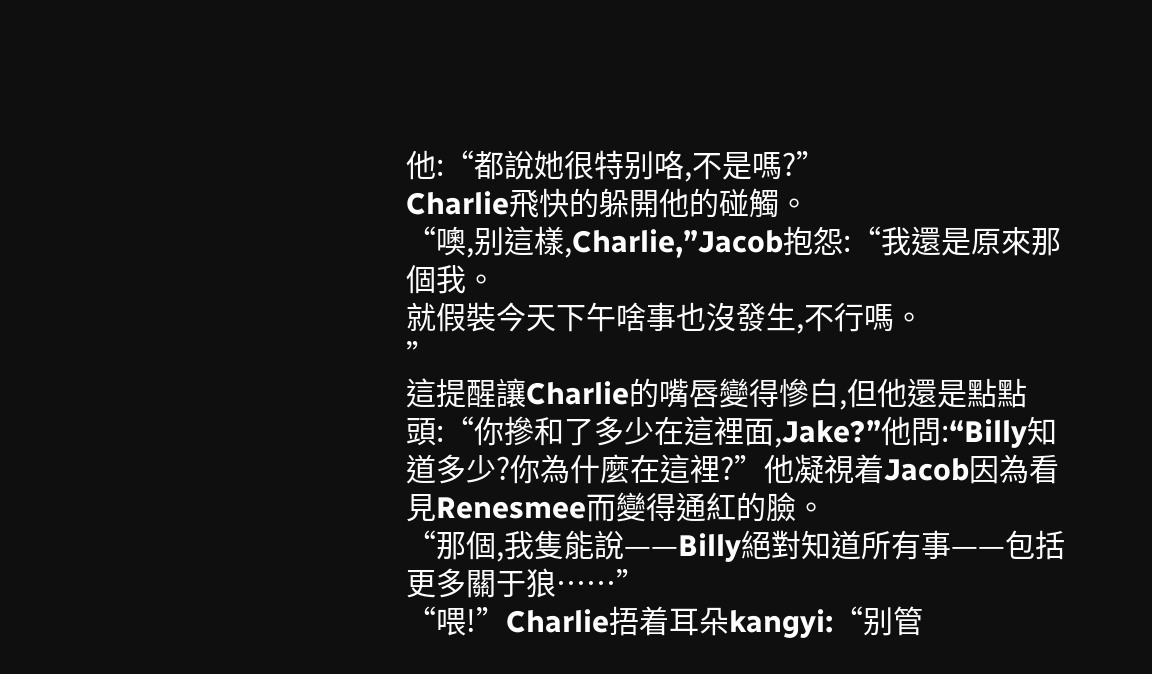他:“都說她很特别咯,不是嗎?”
Charlie飛快的躲開他的碰觸。
“噢,别這樣,Charlie,”Jacob抱怨:“我還是原來那個我。
就假裝今天下午啥事也沒發生,不行嗎。
”
這提醒讓Charlie的嘴唇變得慘白,但他還是點點頭:“你摻和了多少在這裡面,Jake?”他問:“Billy知道多少?你為什麼在這裡?”他凝視着Jacob因為看見Renesmee而變得通紅的臉。
“那個,我隻能說——Billy絕對知道所有事——包括更多關于狼……”
“喂!”Charlie捂着耳朵kangyi:“别管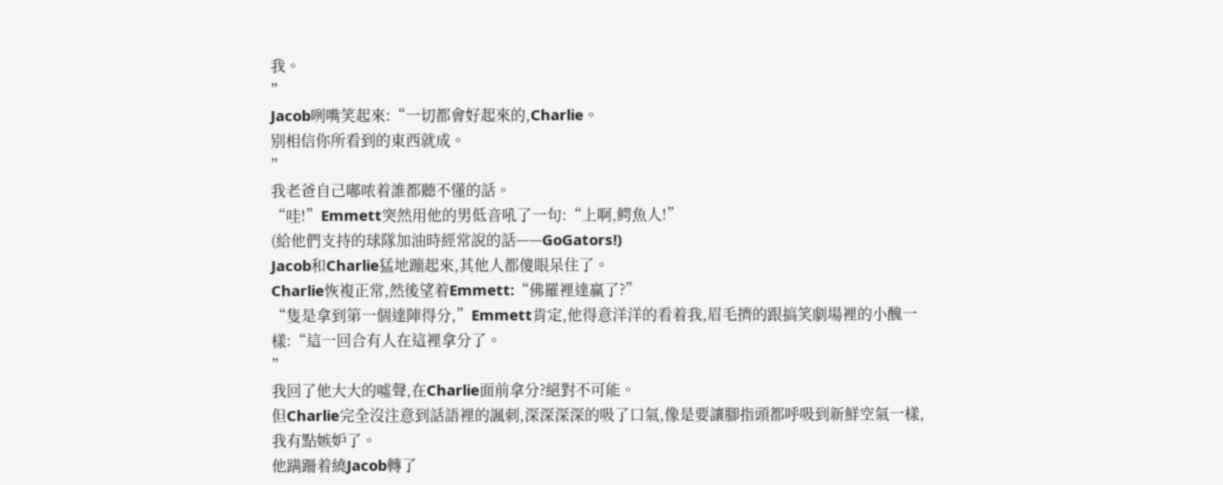我。
”
Jacob咧嘴笑起來:“一切都會好起來的,Charlie。
别相信你所看到的東西就成。
”
我老爸自己嘟哝着誰都聽不懂的話。
“哇!”Emmett突然用他的男低音吼了一句:“上啊,鳄魚人!”
(給他們支持的球隊加油時經常說的話——GoGators!)
Jacob和Charlie猛地蹦起來,其他人都傻眼呆住了。
Charlie恢複正常,然後望着Emmett:“佛羅裡達赢了?”
“隻是拿到第一個達陣得分,”Emmett肯定,他得意洋洋的看着我,眉毛擠的跟搞笑劇場裡的小醜一樣:“這一回合有人在這裡拿分了。
”
我回了他大大的噓聲,在Charlie面前拿分?絕對不可能。
但Charlie完全沒注意到話語裡的諷刺,深深深深的吸了口氣,像是要讓腳指頭都呼吸到新鮮空氣一樣,我有點嫉妒了。
他蹒跚着繞Jacob轉了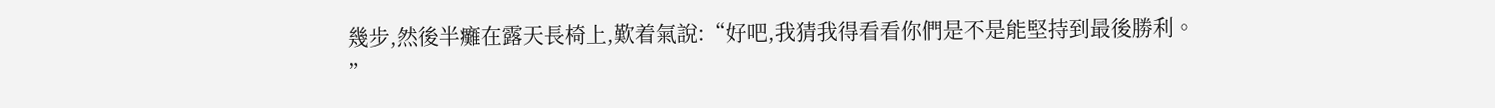幾步,然後半癱在露天長椅上,歎着氣說:“好吧,我猜我得看看你們是不是能堅持到最後勝利。
”